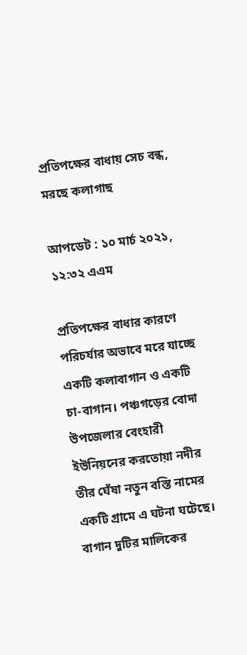প্রতিপক্ষের বাধায় সেচ বন্ধ, মরছে কলাগাছ

আপডেট : ১০ মার্চ ২০২১, ১২:৩২ এএম

প্রতিপক্ষের বাধার কারণে পরিচর্যার অভাবে মরে যাচ্ছে একটি কলাবাগান ও একটি চা-বাগান। পঞ্চগড়ের বোদা উপজেলার বেংহারী ইউনিয়নের করতোয়া নদীর তীর ঘেঁষা নতুন বস্তি নামের একটি গ্রামে এ ঘটনা ঘটেছে। বাগান দুটির মালিকের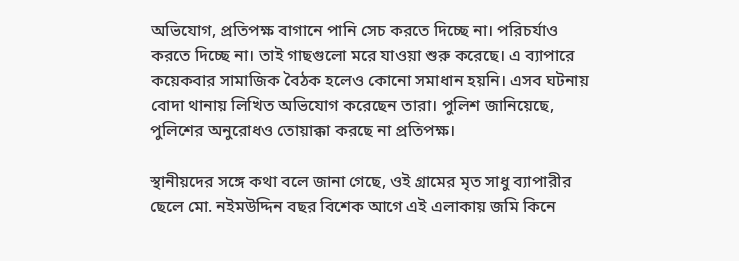অভিযোগ, প্রতিপক্ষ বাগানে পানি সেচ করতে দিচ্ছে না। পরিচর্যাও করতে দিচ্ছে না। তাই গাছগুলো মরে যাওয়া শুরু করেছে। এ ব্যাপারে কয়েকবার সামাজিক বৈঠক হলেও কোনো সমাধান হয়নি। এসব ঘটনায় বোদা থানায় লিখিত অভিযোগ করেছেন তারা। পুলিশ জানিয়েছে, পুলিশের অনুরোধও তোয়াক্কা করছে না প্রতিপক্ষ।

স্থানীয়দের সঙ্গে কথা বলে জানা গেছে, ওই গ্রামের মৃত সাধু ব্যাপারীর ছেলে মো. নইমউদ্দিন বছর বিশেক আগে এই এলাকায় জমি কিনে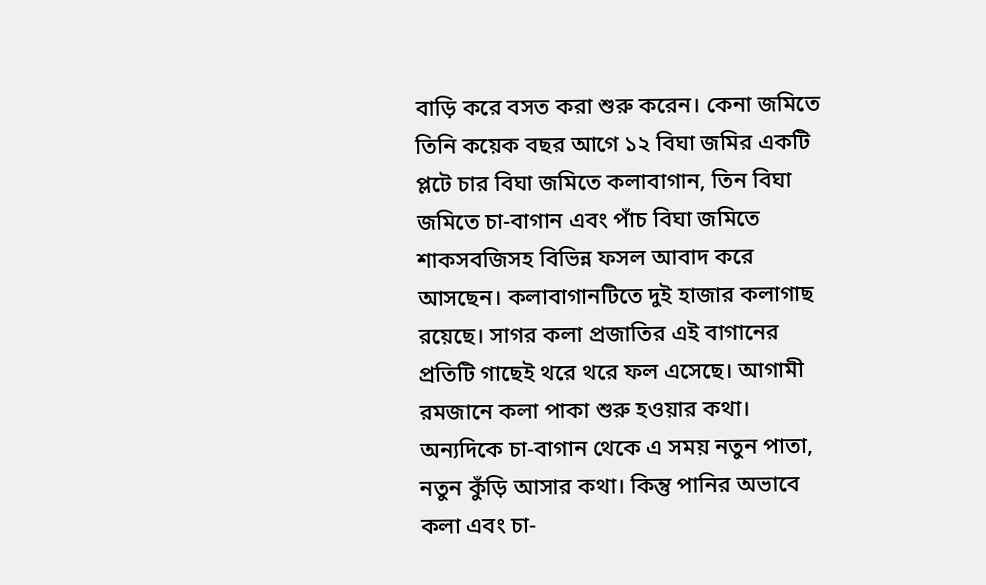বাড়ি করে বসত করা শুরু করেন। কেনা জমিতে তিনি কয়েক বছর আগে ১২ বিঘা জমির একটি প্লটে চার বিঘা জমিতে কলাবাগান, তিন বিঘা জমিতে চা-বাগান এবং পাঁচ বিঘা জমিতে শাকসবজিসহ বিভিন্ন ফসল আবাদ করে আসছেন। কলাবাগানটিতে দুই হাজার কলাগাছ রয়েছে। সাগর কলা প্রজাতির এই বাগানের প্রতিটি গাছেই থরে থরে ফল এসেছে। আগামী রমজানে কলা পাকা শুরু হওয়ার কথা। অন্যদিকে চা-বাগান থেকে এ সময় নতুন পাতা, নতুন কুঁড়ি আসার কথা। কিন্তু পানির অভাবে কলা এবং চা-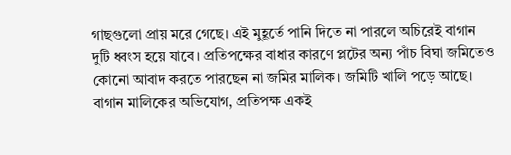গাছগুলো প্রায় মরে গেছে। এই মুহূর্তে পানি দিতে না পারলে অচিরেই বাগান দুটি ধ্বংস হয়ে যাবে। প্রতিপক্ষের বাধার কারণে প্লটের অন্য পাঁচ বিঘা জমিতেও কোনো আবাদ করতে পারছেন না জমির মালিক। জমিটি খালি পড়ে আছে।  বাগান মালিকের অভিযোগ, প্রতিপক্ষ একই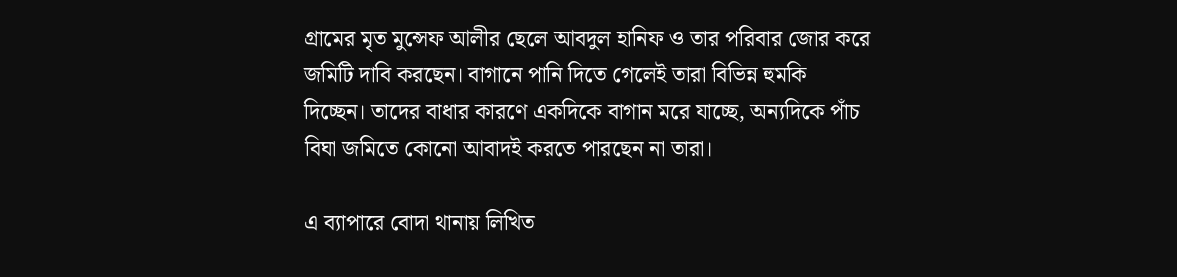গ্রামের মৃত মুন্সেফ আলীর ছেলে আবদুল হানিফ ও তার পরিবার জোর করে জমিটি দাবি করছেন। বাগানে পানি দিতে গেলেই তারা বিভিন্ন হুমকি দিচ্ছেন। তাদের বাধার কারণে একদিকে বাগান মরে যাচ্ছে, অন্যদিকে পাঁচ বিঘা জমিতে কোনো আবাদই করতে পারছেন না তারা।

এ ব্যাপারে বোদা থানায় লিখিত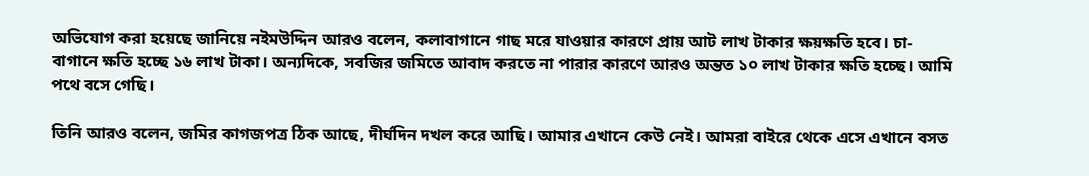অভিযোগ করা হয়েছে জানিয়ে নইমউদ্দিন আরও বলেন, কলাবাগানে গাছ মরে যাওয়ার কারণে প্রায় আট লাখ টাকার ক্ষয়ক্ষতি হবে। চা-বাগানে ক্ষতি হচ্ছে ১৬ লাখ টাকা। অন্যদিকে, সবজির জমিতে আবাদ করতে না পারার কারণে আরও অন্তত ১০ লাখ টাকার ক্ষতি হচ্ছে। আমি পথে বসে গেছি।

তিনি আরও বলেন, জমির কাগজপত্র ঠিক আছে, দীর্ঘদিন দখল করে আছি। আমার এখানে কেউ নেই। আমরা বাইরে থেকে এসে এখানে বসত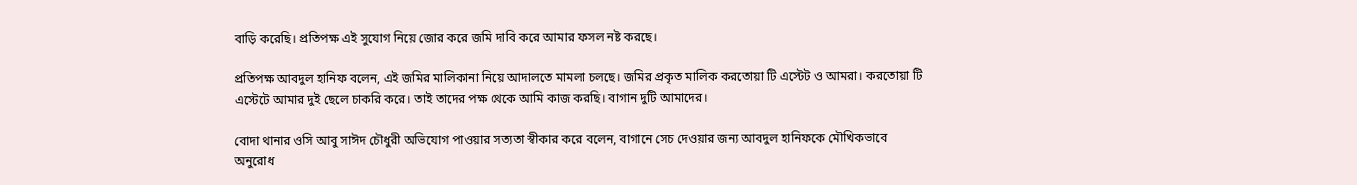বাড়ি করেছি। প্রতিপক্ষ এই সুযোগ নিয়ে জোর করে জমি দাবি করে আমার ফসল নষ্ট করছে।

প্রতিপক্ষ আবদুল হানিফ বলেন, এই জমির মালিকানা নিয়ে আদালতে মামলা চলছে। জমির প্রকৃত মালিক করতোয়া টি এস্টেট ও আমরা। করতোয়া টি এস্টেটে আমার দুই ছেলে চাকরি করে। তাই তাদের পক্ষ থেকে আমি কাজ করছি। বাগান দুটি আমাদের।

বোদা থানার ওসি আবু সাঈদ চৌধুরী অভিযোগ পাওয়ার সত্যতা স্বীকার করে বলেন, বাগানে সেচ দেওয়ার জন্য আবদুল হানিফকে মৌখিকভাবে অনুরোধ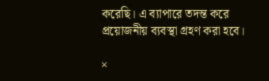করেছি। এ ব্যাপারে তদন্ত করে প্রয়োজনীয় ব্যবস্থা গ্রহণ করা হবে।

×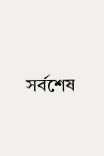সর্বশেষ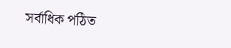সর্বাধিক পঠিত